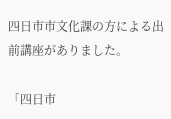四日市市文化課の方による出前講座がありました。

「四日市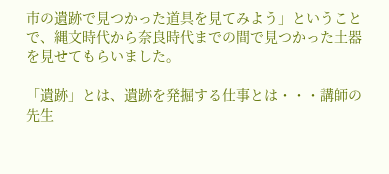市の遺跡で見つかった道具を見てみよう」ということで、縄文時代から奈良時代までの間で見つかった土器を見せてもらいました。

「遺跡」とは、遺跡を発掘する仕事とは・・・講師の先生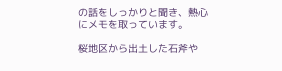の話をしっかりと聞き、熱心にメモを取っています。

桜地区から出土した石斧や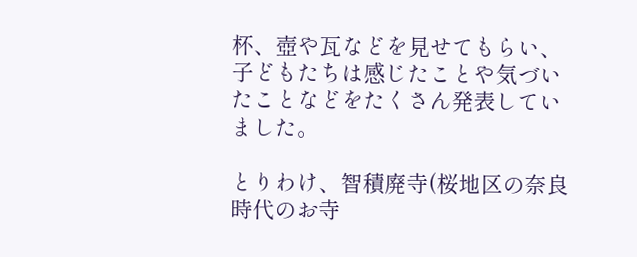杯、壺や瓦などを見せてもらい、子どもたちは感じたことや気づいたことなどをたくさん発表していました。

とりわけ、智積廃寺(桜地区の奈良時代のお寺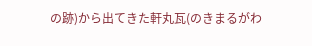の跡)から出てきた軒丸瓦(のきまるがわ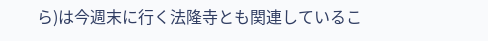ら)は今週末に行く法隆寺とも関連しているこ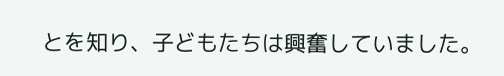とを知り、子どもたちは興奮していました。